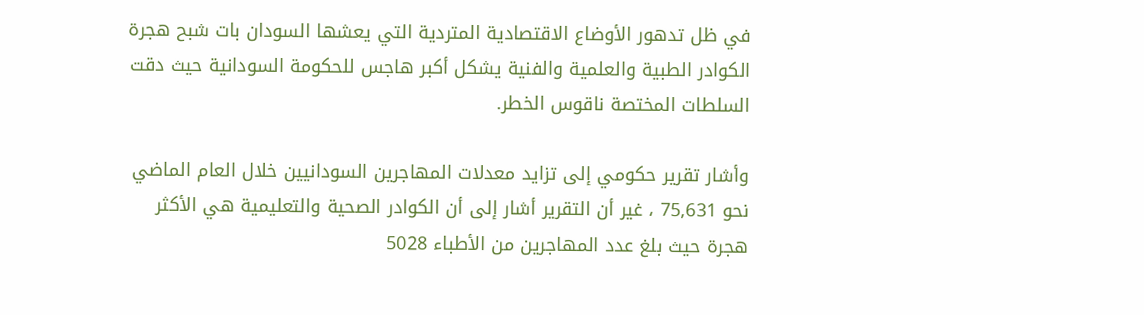في ظل تدهور الأوضاع الاقتصادية المتردية التي يعشها السودان بات شبح هجرة الكوادر الطبية والعلمية والفنية يشكل أكبر هاجس للحكومة السودانية حيث دقت السلطات المختصة ناقوس الخطر.

وأشار تقرير حكومي إلى تزايد معدلات المهاجرين السودانيين خلال العام الماضي نحو 75,631 ، غير أن التقرير أشار إلى أن الكوادر الصحية والتعليمية هي الأكثر هجرة حيث بلغ عدد المهاجرين من الأطباء 5028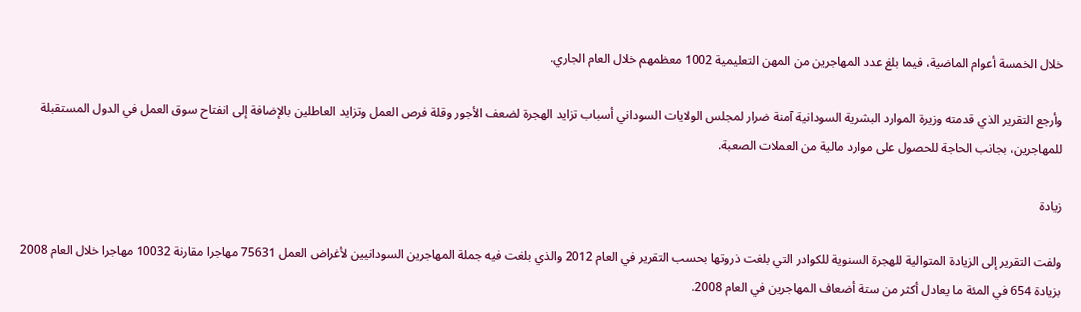خلال الخمسة أعوام الماضية، فيما بلغ عدد المهاجرين من المهن التعليمية 1002 معظمهم خلال العام الجاري.

وأرجع التقرير الذي قدمته وزيرة الموارد البشرية السودانية آمنة ضرار لمجلس الولايات السوداني أسباب تزايد الهجرة لضعف الأجور وقلة فرص العمل وتزايد العاطلين بالإضافة إلى انفتاح سوق العمل في الدول المستقبلة للمهاجرين، بجانب الحاجة للحصول على موارد مالية من العملات الصعبة.

زيادة

ولفت التقرير إلى الزيادة المتوالية للهجرة السنوية للكوادر التي بلغت ذروتها بحسب التقرير في العام 2012 والذي بلغت فيه جملة المهاجرين السودانيين لأغراض العمل 75631 مهاجرا مقارنة 10032 مهاجرا خلال العام 2008 بزيادة 654 في المئة ما يعادل أكثر من ستة أضعاف المهاجرين في العام 2008.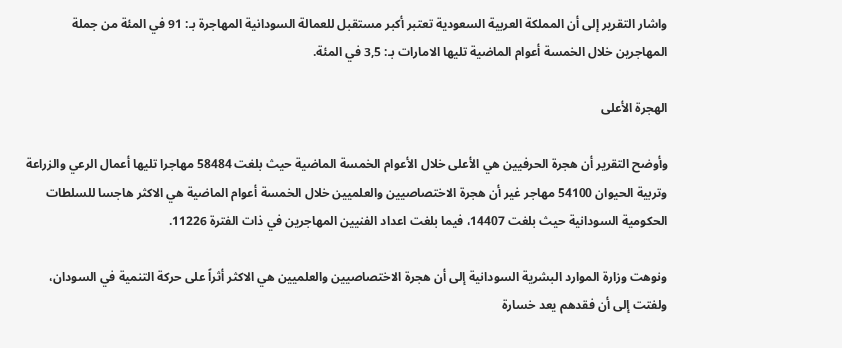واشار التقرير إلى أن المملكة العربية السعودية تعتبر أكبر مستقبل للعمالة السودانية المهاجرة بـ: 91 في المئة من جملة المهاجرين خلال الخمسة أعوام الماضية تليها الامارات بـ: 3,5 في المئة.

الهجرة الأعلى

وأوضح التقرير أن هجرة الحرفيين هي الأعلى خلال الأعوام الخمسة الماضية حيث بلغت 58484 مهاجرا تليها أعمال الرعي والزراعة وتربية الحيوان 54100 مهاجر غير أن هجرة الاختصاصيين والعلميين خلال الخمسة أعوام الماضية هي الاكثر هاجسا للسلطات الحكومية السودانية حيث بلغت 14407، فيما بلغت اعداد الفنيين المهاجرين في ذات الفترة 11226.

ونوهت وزارة الموارد البشرية السودانية إلى أن هجرة الاختصاصيين والعلميين هي الاكثر أثراً على حركة التنمية في السودان، ولفتت إلى أن فقدهم يعد خسارة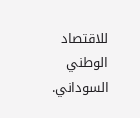للاقتصاد الوطني السوداني.